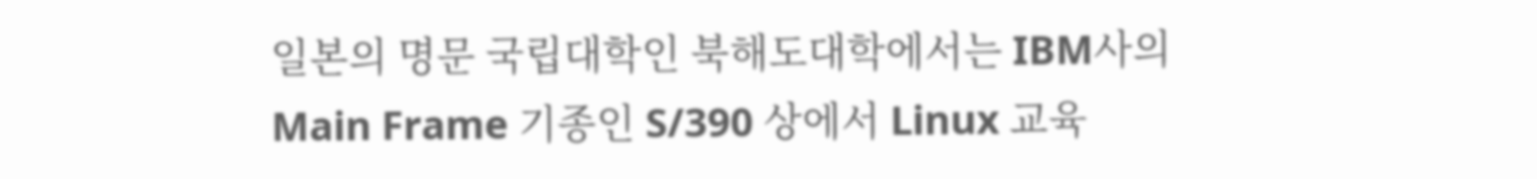일본의 명문 국립대학인 북해도대학에서는 IBM사의 Main Frame 기종인 S/390 상에서 Linux 교육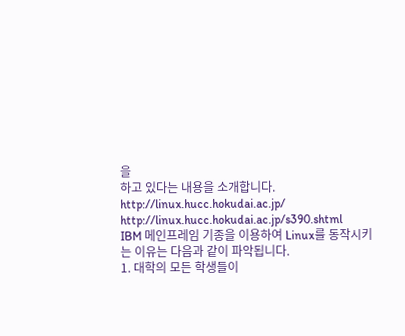을
하고 있다는 내용을 소개합니다.
http://linux.hucc.hokudai.ac.jp/
http://linux.hucc.hokudai.ac.jp/s390.shtml
IBM 메인프레임 기종을 이용하여 Linux를 동작시키는 이유는 다음과 같이 파악됩니다.
1. 대학의 모든 학생들이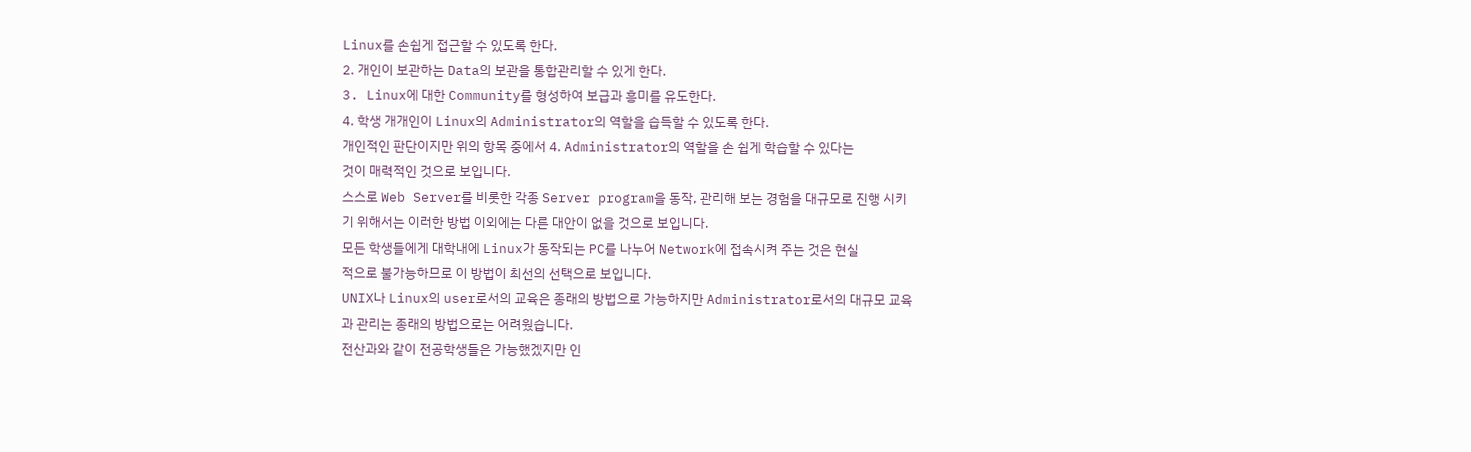Linux를 손쉽게 접근할 수 있도록 한다.
2. 개인이 보관하는 Data의 보관을 통합관리할 수 있게 한다.
3. Linux에 대한 Community를 형성하여 보급과 흥미를 유도한다.
4. 학생 개개인이 Linux의 Administrator의 역할을 습득할 수 있도록 한다.
개인적인 판단이지만 위의 항목 중에서 4. Administrator의 역할을 손 쉽게 학습할 수 있다는
것이 매력적인 것으로 보입니다.
스스로 Web Server를 비롯한 각종 Server program을 동작, 관리해 보는 경험을 대규모로 진행 시키
기 위해서는 이러한 방법 이외에는 다른 대안이 없을 것으로 보입니다.
모든 학생들에게 대학내에 Linux가 동작되는 PC를 나누어 Network에 접속시켜 주는 것은 현실
적으로 불가능하므로 이 방법이 최선의 선택으로 보입니다.
UNIX나 Linux의 user로서의 교육은 종래의 방법으로 가능하지만 Administrator로서의 대규모 교육
과 관리는 종래의 방법으로는 어려웠습니다.
전산과와 같이 전공학생들은 가능했겠지만 인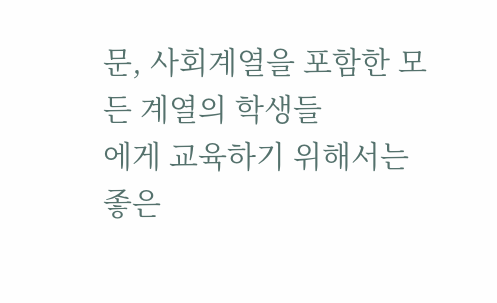문, 사회계열을 포함한 모든 계열의 학생들
에게 교육하기 위해서는 좋은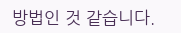방법인 것 같습니다.